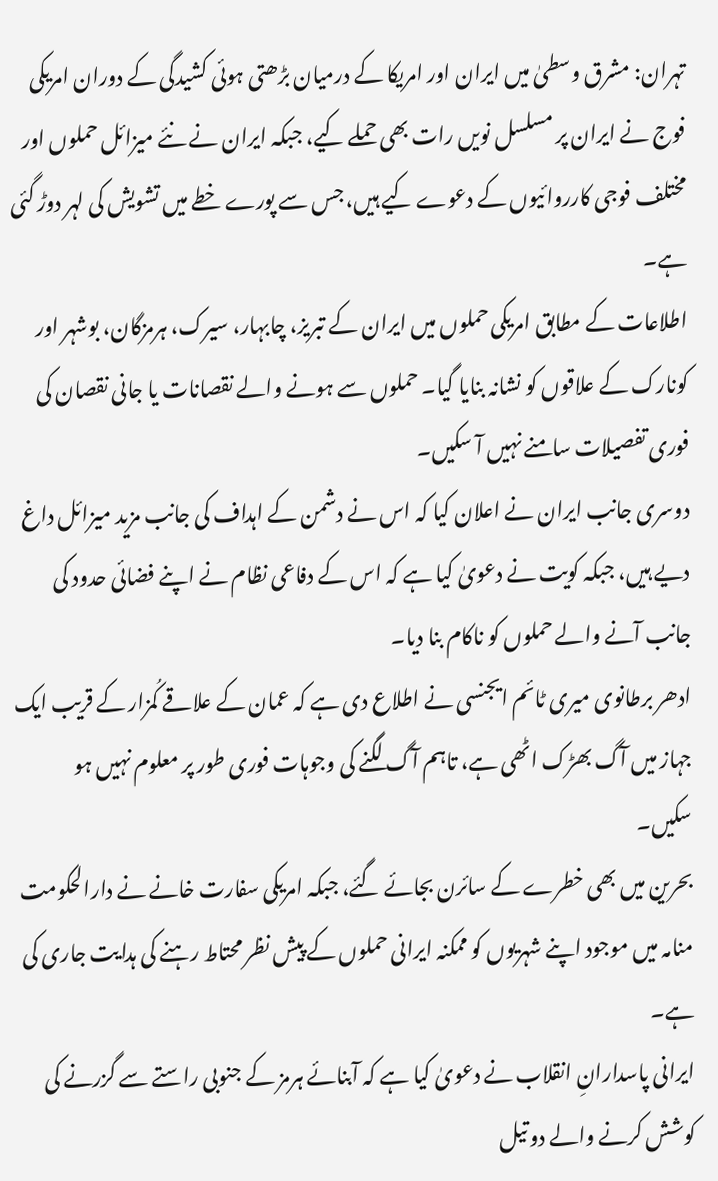تہران: مشرق وسطیٰ میں ایران اور امریکا کے درمیان بڑھتی ہوئی کشیدگی کے دوران امریکی فوج نے ایران پر مسلسل نویں رات بھی حملے کیے، جبکہ ایران نے نئے میزائل حملوں اور مختلف فوجی کارروائیوں کے دعوے کیے ہیں، جس سے پورے خطے میں تشویش کی لہر دوڑ گئی ہے۔
اطلاعات کے مطابق امریکی حملوں میں ایران کے تبریز، چابہار، سیرک، ہرمزگان، بوشہر اور کونارک کے علاقوں کو نشانہ بنایا گیا۔ حملوں سے ہونے والے نقصانات یا جانی نقصان کی فوری تفصیلات سامنے نہیں آ سکیں۔
دوسری جانب ایران نے اعلان کیا کہ اس نے دشمن کے اہداف کی جانب مزید میزائل داغ دیے ہیں، جبکہ کویت نے دعویٰ کیا ہے کہ اس کے دفاعی نظام نے اپنے فضائی حدود کی جانب آنے والے حملوں کو ناکام بنا دیا۔
ادھر برطانوی میری ٹائم ایجنسی نے اطلاع دی ہے کہ عمان کے علاقے کُمزار کے قریب ایک جہاز میں آگ بھڑک اٹھی ہے، تاہم آگ لگنے کی وجوہات فوری طور پر معلوم نہیں ہو سکیں۔
بحرین میں بھی خطرے کے سائرن بجائے گئے، جبکہ امریکی سفارت خانے نے دارالحکومت منامہ میں موجود اپنے شہریوں کو ممکنہ ایرانی حملوں کے پیش نظر محتاط رہنے کی ہدایت جاری کی ہے۔
ایرانی پاسدارانِ انقلاب نے دعویٰ کیا ہے کہ آبنائے ہرمز کے جنوبی راستے سے گزرنے کی کوشش کرنے والے دو تیل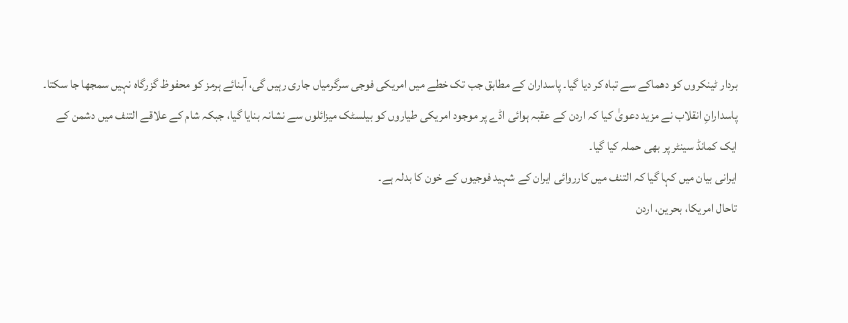بردار ٹینکروں کو دھماکے سے تباہ کر دیا گیا۔ پاسداران کے مطابق جب تک خطے میں امریکی فوجی سرگرمیاں جاری رہیں گی، آبنائے ہرمز کو محفوظ گزرگاہ نہیں سمجھا جا سکتا۔
پاسدارانِ انقلاب نے مزید دعویٰ کیا کہ اردن کے عقبہ ہوائی اڈے پر موجود امریکی طیاروں کو بیلسٹک میزائلوں سے نشانہ بنایا گیا، جبکہ شام کے علاقے التنف میں دشمن کے ایک کمانڈ سینٹر پر بھی حملہ کیا گیا۔
ایرانی بیان میں کہا گیا کہ التنف میں کارروائی ایران کے شہید فوجیوں کے خون کا بدلہ ہے۔
تاحال امریکا، بحرین، اردن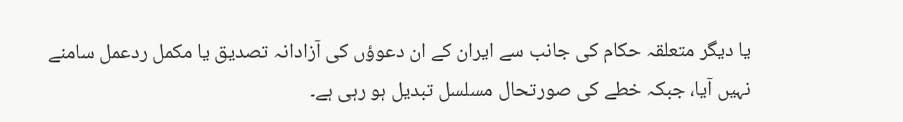یا دیگر متعلقہ حکام کی جانب سے ایران کے ان دعوؤں کی آزادانہ تصدیق یا مکمل ردعمل سامنے نہیں آیا، جبکہ خطے کی صورتحال مسلسل تبدیل ہو رہی ہے۔